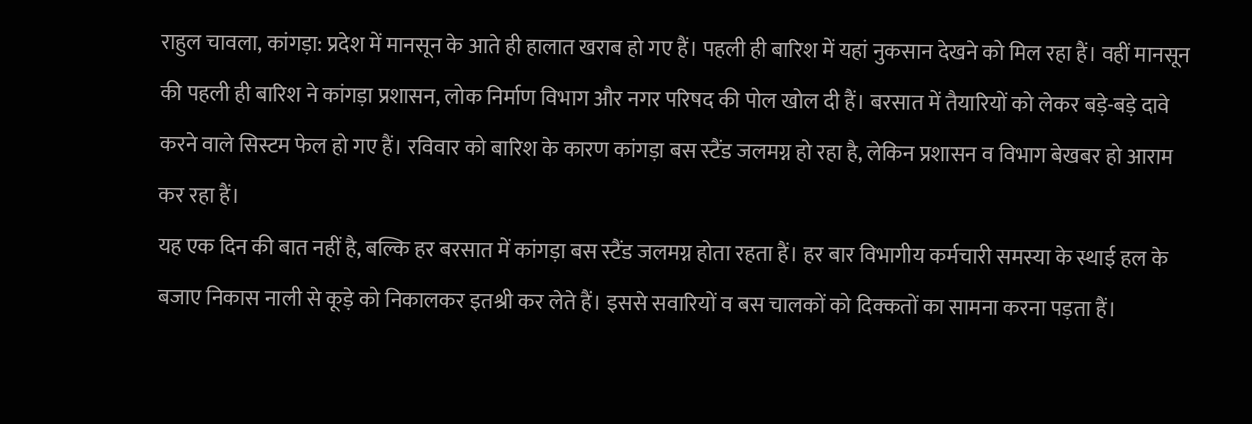राहुल चावला, कांगड़ा: प्रदेश में मानसून के आते ही हालात खराब हो गए हैं। पहली ही बारिश में यहां नुकसान देखने को मिल रहा हैं। वहीं मानसून की पहली ही बारिश ने कांगड़ा प्रशासन, लोक निर्माण विभाग और नगर परिषद की पोल खोल दी हैं। बरसात में तैयारियों को लेकर बड़े-बड़े दावे करने वाले सिस्टम फेल हो गए हैं। रविवार को बारिश के कारण कांगड़ा बस स्टैंड जलमग्न हो रहा है, लेकिन प्रशासन व विभाग बेखबर हो आराम कर रहा हैं।
यह एक दिन की बात नहीं है, बल्कि हर बरसात में कांगड़ा बस स्टैंड जलमग्न होता रहता हैं। हर बार विभागीय कर्मचारी समस्या के स्थाई हल के बजाए निकास नाली से कूड़े को निकालकर इतश्री कर लेते हैं। इससे सवारियों व बस चालकों को दिक्कतों का सामना करना पड़ता हैं।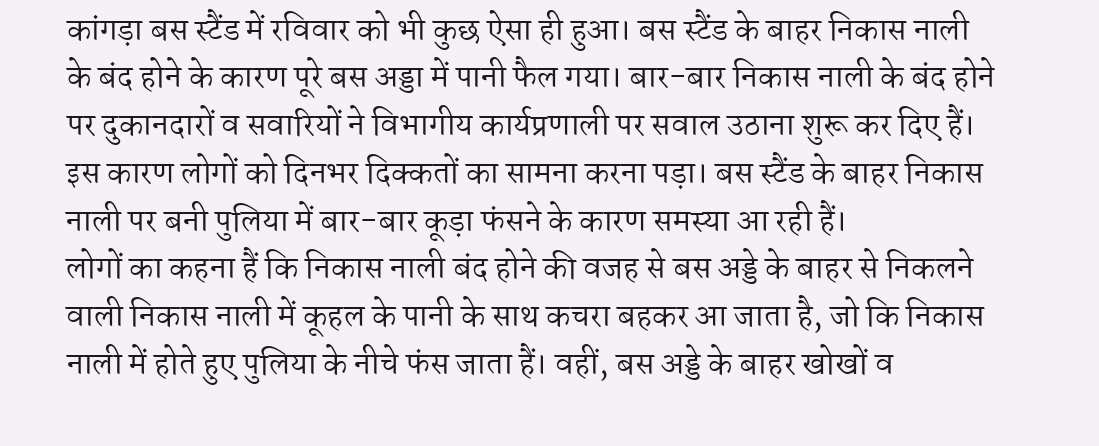कांगड़ा बस स्टैंड में रविवार को भी कुछ ऐसा ही हुआ। बस स्टैंड के बाहर निकास नाली के बंद होने के कारण पूरे बस अड्डा में पानी फैल गया। बार-बार निकास नाली के बंद होने पर दुकानदारों व सवारियों ने विभागीय कार्यप्रणाली पर सवाल उठाना शुरू कर दिए हैं। इस कारण लोगों को दिनभर दिक्कतों का सामना करना पड़ा। बस स्टैंड के बाहर निकास नाली पर बनी पुलिया में बार-बार कूड़ा फंसने के कारण समस्या आ रही हैं।
लोगों का कहना हैं कि निकास नाली बंद होने की वजह से बस अड्डे के बाहर से निकलने वाली निकास नाली में कूहल के पानी के साथ कचरा बहकर आ जाता है, जो कि निकास नाली में होते हुए पुलिया के नीचे फंस जाता हैं। वहीं, बस अड्डे के बाहर खोखों व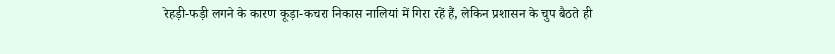रेहड़ी-फड़ी लगने के कारण कूड़ा-कचरा निकास नालियां में गिरा रहें हैं, लेकिन प्रशासन के चुप बैठते ही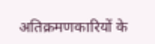अतिक्रमणकारियों के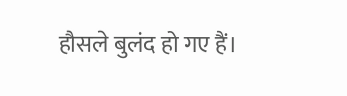हौसले बुलंद हो गए हैं।